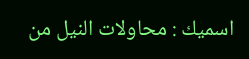اسميك : محاولات النيل من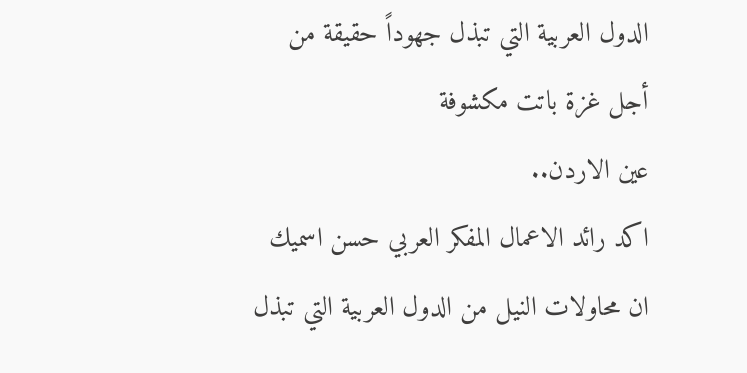الدول العربية التي تبذل جهوداً حقيقة من أجل غزة باتت مكشوفة
عين الاردن..
اكد رائد الاعمال المفكر العربي حسن اسميك ان محاولات النيل من الدول العربية التي تبذل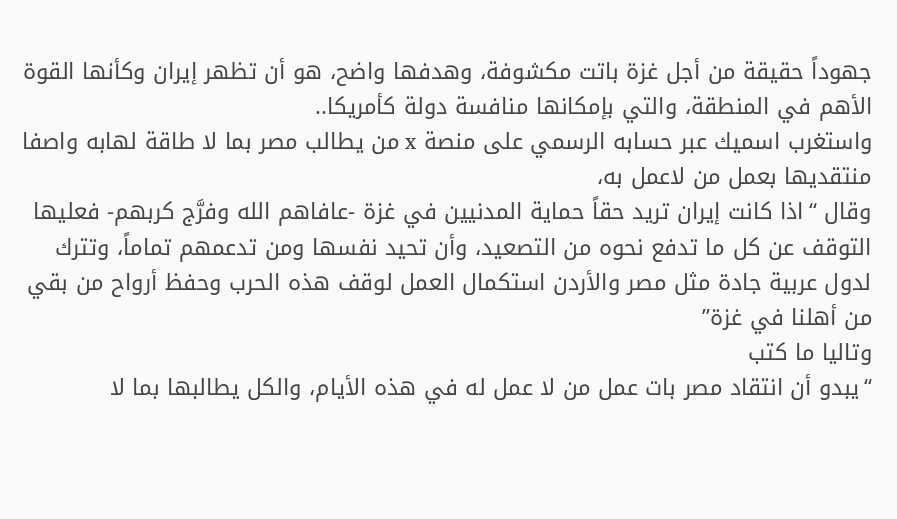جهوداً حقيقة من أجل غزة باتت مكشوفة، وهدفها واضح، هو أن تظهر إيران وكأنها القوة الأهم في المنطقة، والتي بإمكانها منافسة دولة كأمريكا..
واستغرب اسميك عبر حسابه الرسمي على منصة x من يطالب مصر بما لا طاقة لهابه واصفا منتقديها بعمل من لاعمل به،
وقال “اذا كانت إيران تريد حقاً حماية المدنيين في غزة -عافاهم الله وفرَّج كربهم- فعليها التوقف عن كل ما تدفع نحوه من التصعيد، وأن تحيد نفسها ومن تدعمهم تماماً، وتترك لدول عربية جادة مثل مصر والأردن استكمال العمل لوقف هذه الحرب وحفظ أرواح من بقي من أهلنا في غزة”
وتاليا ما كتب
“يبدو أن انتقاد مصر بات عمل من لا عمل له في هذه الأيام، والكل يطالبها بما لا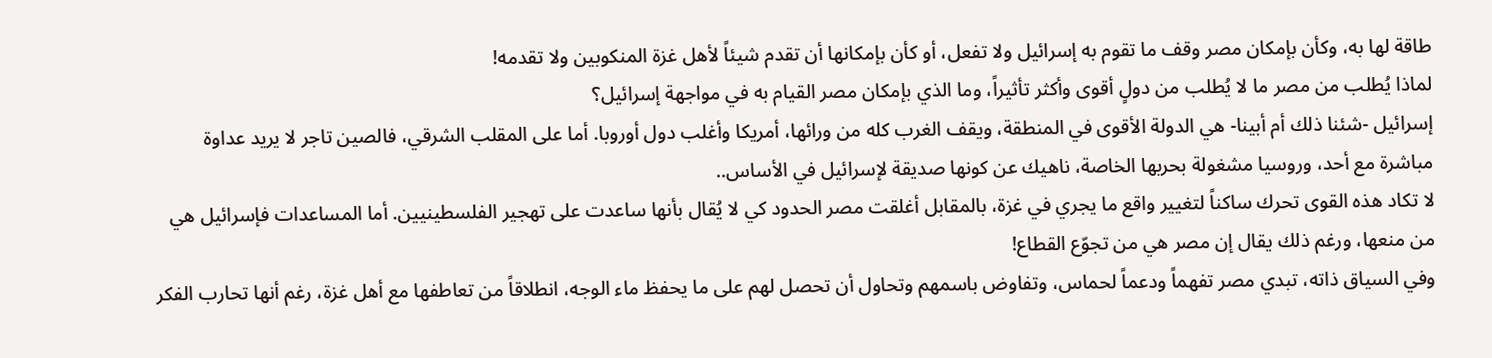طاقة لها به، وكأن بإمكان مصر وقف ما تقوم به إسرائيل ولا تفعل، أو كأن بإمكانها أن تقدم شيئاً لأهل غزة المنكوبين ولا تقدمه!
لماذا يُطلب من مصر ما لا يُطلب من دولٍ أقوى وأكثر تأثيراً، وما الذي بإمكان مصر القيام به في مواجهة إسرائيل؟
إسرائيل -شئنا ذلك أم أبينا- هي الدولة الأقوى في المنطقة، ويقف الغرب كله من ورائها، أمريكا وأغلب دول أوروبا. أما على المقلب الشرقي، فالصين تاجر لا يريد عداوة مباشرة مع أحد، وروسيا مشغولة بحربها الخاصة، ناهيك عن كونها صديقة لإسرائيل في الأساس..
لا تكاد هذه القوى تحرك ساكناً لتغيير واقع ما يجري في غزة، بالمقابل أغلقت مصر الحدود كي لا يُقال بأنها ساعدت على تهجير الفلسطينيين. أما المساعدات فإسرائيل هي من منعها، ورغم ذلك يقال إن مصر هي من تجوّع القطاع!
وفي السياق ذاته، تبدي مصر تفهماً ودعماً لحماس، وتفاوض باسمهم وتحاول أن تحصل لهم على ما يحفظ ماء الوجه، انطلاقاً من تعاطفها مع أهل غزة، رغم أنها تحارب الفكر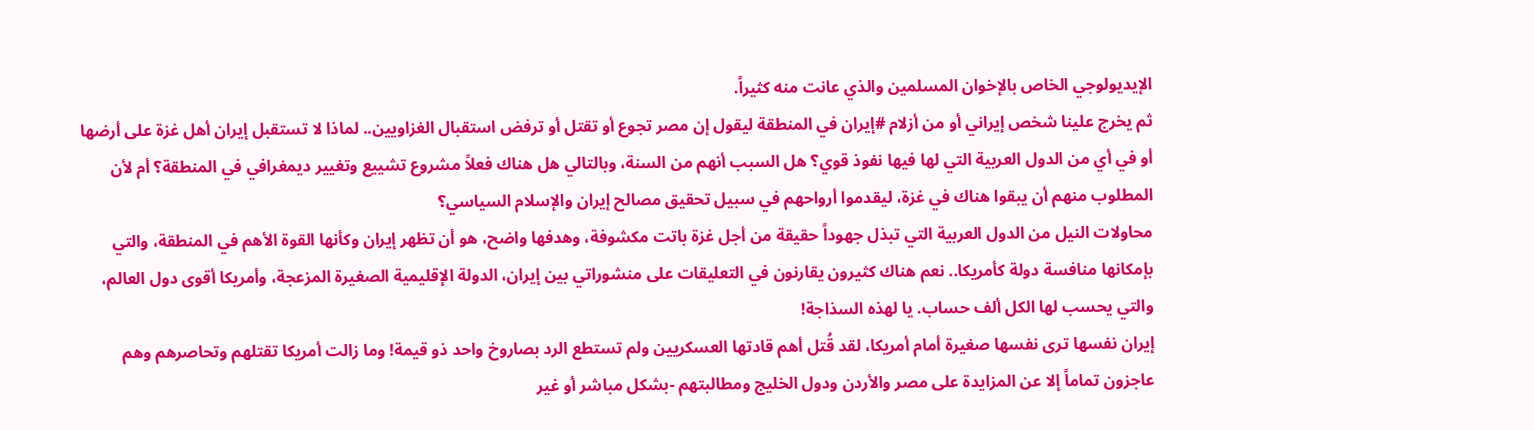الإيديولوجي الخاص بالإخوان المسلمين والذي عانت منه كثيراً.
ثم يخرج علينا شخص إيراني أو من أزلام #إيران في المنطقة ليقول إن مصر تجوع أو تقتل أو ترفض استقبال الغزاويين.. لماذا لا تستقبل إيران أهل غزة على أرضها أو في أي من الدول العربية التي لها فيها نفوذ قوي؟ هل السبب أنهم من السنة، وبالتالي هل هناك فعلاً مشروع تشييع وتغيير ديمغرافي في المنطقة؟ أم لأن المطلوب منهم أن يبقوا هناك في غزة، ليقدموا أرواحهم في سبيل تحقيق مصالح إيران والإسلام السياسي؟
محاولات النيل من الدول العربية التي تبذل جهوداً حقيقة من أجل غزة باتت مكشوفة، وهدفها واضح، هو أن تظهر إيران وكأنها القوة الأهم في المنطقة، والتي بإمكانها منافسة دولة كأمريكا.. نعم هناك كثيرون يقارنون في التعليقات على منشوراتي بين إيران، الدولة الإقليمية الصغيرة المزعجة، وأمريكا أقوى دول العالم، والتي يحسب لها الكل ألف حساب. يا لهذه السذاجة!
إيران نفسها ترى نفسها صغيرة أمام أمريكا، لقد قُتل أهم قادتها العسكريين ولم تستطع الرد بصاروخ واحد ذو قيمة! وما زالت أمريكا تقتلهم وتحاصرهم وهم عاجزون تماماً إلا عن المزايدة على مصر والأردن ودول الخليج ومطالبتهم -بشكل مباشر أو غير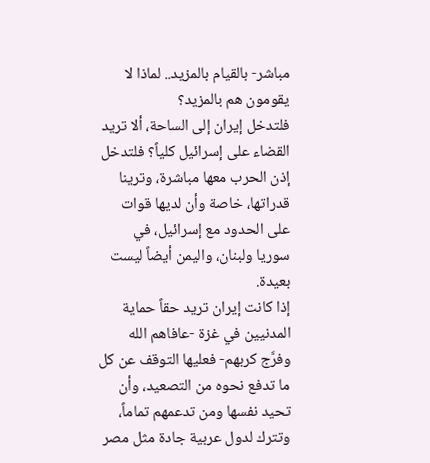مباشر- بالقيام بالمزيد.. لماذا لا يقومون هم بالمزيد؟
فلتدخل إيران إلى الساحة، ألا تريد القضاء على إسرائيل كلياً؟ فلتدخل إذن الحرب معها مباشرة، وترينا قدراتها، خاصة وأن لديها قوات على الحدود مع إسرائيل، في سوريا ولبنان، واليمن أيضاً ليست بعيدة.
إذا كانت إيران تريد حقاً حماية المدنيين في غزة -عافاهم الله وفرَّج كربهم- فعليها التوقف عن كل ما تدفع نحوه من التصعيد، وأن تحيد نفسها ومن تدعمهم تماماً، وتترك لدول عربية جادة مثل مصر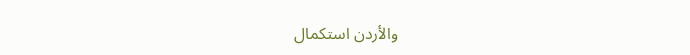والأردن استكمال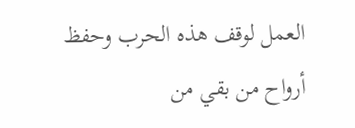العمل لوقف هذه الحرب وحفظ أرواح من بقي من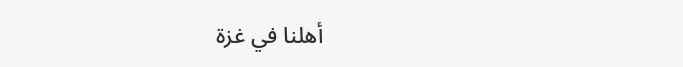أهلنا في غزة